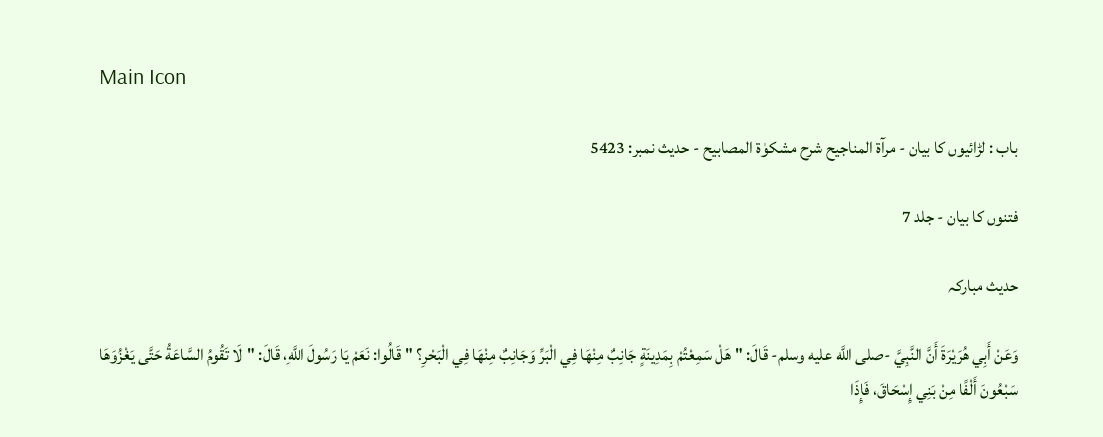Main Icon

باب : لڑائیوں کا بیان - مرآۃ المناجیح شرح مشکوٰۃ المصابیح - حدیث نمبر: 5423

فتنوں کا بیان - جلد 7

حدیث مبارکہ

وَعَنْ أَبِي هُرَيْرَةَ أَنَّ النَّبِيَّ -صلى اللَّه عليه وسلم- قَالَ: "هَلْ سَمِعْتُمْ بِمَدِينَةٍ جَانِبٌ مِنْهَا فِي الْبَرِّ وَجَانِبٌ مِنْهَا فِي الْبَحْرِ؟ " قَالُوا: نَعَمْ يَا رَسُولَ اللَّهِ، قَالَ: "لَا تَقُومُ السَّاعَةُ حَتَّى يَغْزُوَهَا سَبْعُونَ أَلْفًا مِنْ بَنِي إِسْحَاقَ، فَإِذَا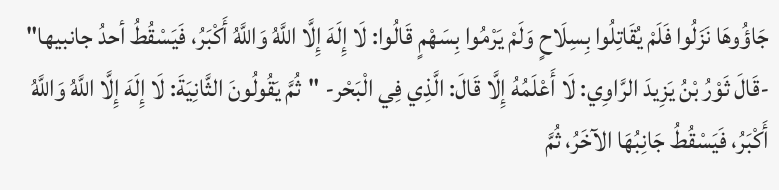جَاؤُوهَا نَزَلُوا فَلَمْ يُقَاتِلُوا بِسِلَاحٍ وَلَمْ يَرْمُوا بِسَهْمٍ قَالُوا: لَا إِلَهَ إِلَّا اللَّهُ وَاللَّهُ أَكْبَرُ، فَيَسْقُطُ أحدُ جانبيها" -قَالَ ثَوْرُ بْنُ يَزِيدَ الرَّاوِي: لَا أَعْلَمُهُ إِلَّا قَالَ: الَّذِي فِي الْبَحْر- "ثُمَّ يَقُولُونَ الثَّانِيَةَ: لَا إِلَهَ إِلَّا اللَّهُ وَاللَّهُ أَكْبَرُ، فَيَسْقُطُ جَانِبُهَا الآخَرُ، ثُمَّ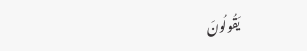يَقُولُونَ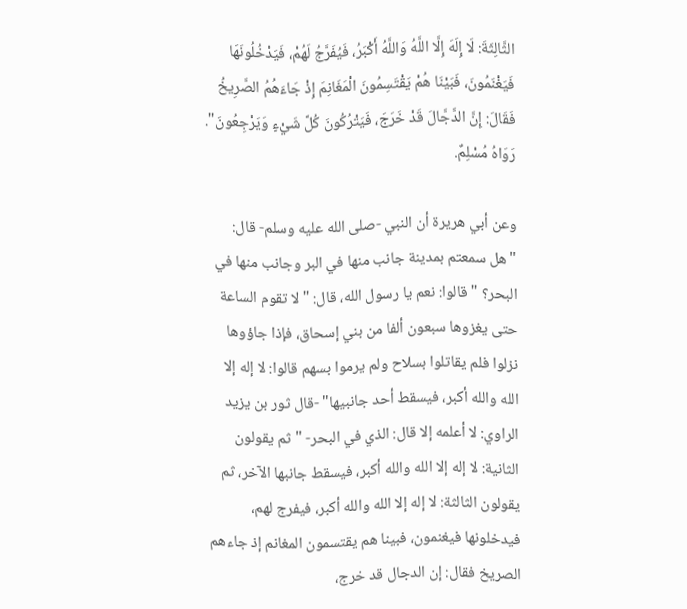الثَّالِثَةَ: لَا إِلَهَ إِلَّا اللَّهُ وَاللَّهُ أَكْبَرُ، فَيُفَرَّجُ لَهُمْ، فَيَدْخُلُونَهَا فَيَغْنَمُونَ، فَبَيْنَا هُمْ يَقْتَسِمُونَ الْمَغَانِمَ إِذْ جَاءَهُمُ الصَّرِيخُ فَقَالَ: إِنَّ الدَّجَّالَ قَدْ خَرَجَ، فَيَتْرُكُونَ كُلَّ شَيْءٍ وَيَرْجِعُونَ". رَوَاهُ مُسْلِمٌ.

وعن أبي هريرة أن النبي -صلى الله عليه وسلم- قال: "هل سمعتم بمدينة جانب منها في البر وجانب منها في البحر؟ " قالوا: نعم يا رسول الله، قال: "لا تقوم الساعة حتى يغزوها سبعون ألفا من بني إسحاق، فإذا جاؤوها نزلوا فلم يقاتلوا بسلاح ولم يرموا بسهم قالوا: لا إله إلا الله والله أكبر، فيسقط أحد جانبيها" -قال ثور بن يزيد الراوي: لا أعلمه إلا قال: الذي في البحر- "ثم يقولون الثانية: لا إله إلا الله والله أكبر، فيسقط جانبها الآخر، ثم يقولون الثالثة: لا إله إلا الله والله أكبر، فيفرج لهم، فيدخلونها فيغنمون، فبينا هم يقتسمون المغانم إذ جاءهم الصريخ فقال: إن الدجال قد خرج،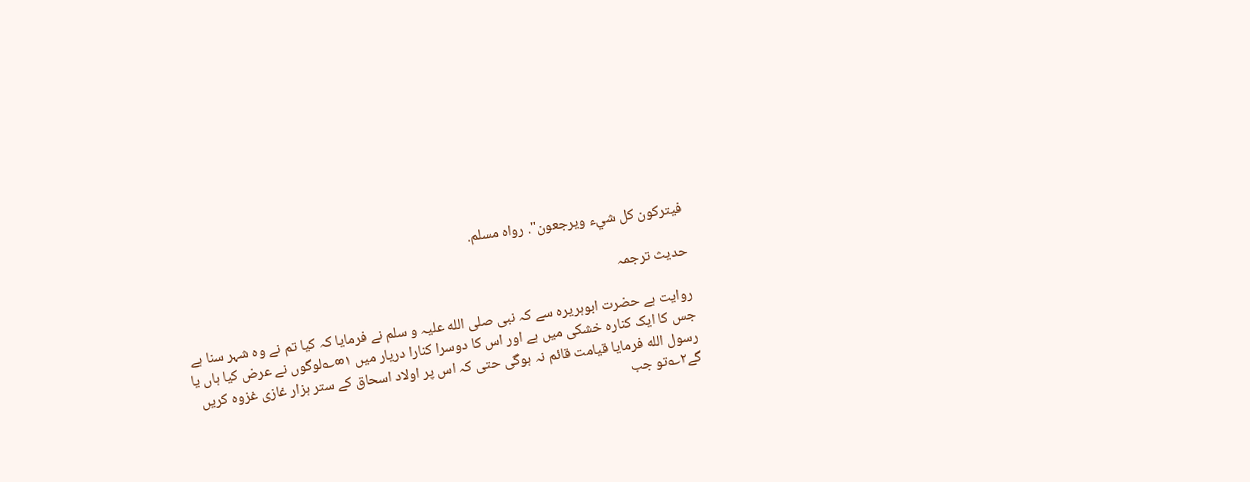فيتركون كل شيء ويرجعون". رواه مسلم.

حدیث ترجمہ

روایت ہے حضرت ابوہریرہ سے کہ نبی صلی الله علیہ و سلم نے فرمایا کہ کیا تم نے وہ شہر سنا ہے جس کا ایک کنارہ خشکی میں ہے اور اس کا دوسرا کنارا دریار میں ۱∞؎لوگوں نے عرض کیا ہاں یا رسول الله فرمایا قیامت قائم نہ ہوگی حتی کہ اس پر اولاد اسحاق کے ستر ہزار غازی غزوہ کریں گے۲؎تو جب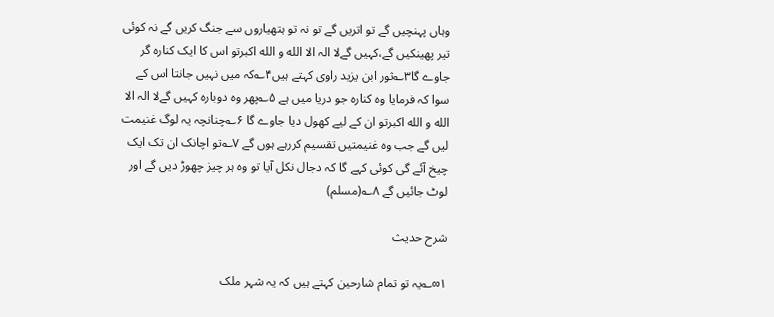وہاں پہنچیں گے تو اتریں گے تو نہ تو ہتھیاروں سے جنگ کریں گے نہ کوئی تیر پھینکیں گے،کہیں گےلا الہ الا الله و الله اکبرتو اس کا ایک کنارہ گر جاوے گا۳؎ثور ابن یزید راوی کہتے ہیں۴؎کہ میں نہیں جانتا اس کے سوا کہ فرمایا وہ کنارہ جو دریا میں ہے ۵؎پھر وہ دوبارہ کہیں گےلا الہ الا الله و الله اکبرتو ان کے لیے کھول دیا جاوے گا ۶؎چنانچہ یہ لوگ غنیمت لیں گے جب وہ غنیمتیں تقسیم کررہے ہوں گے ۷؎تو اچانک ان تک ایک چیخ آئے گی کوئی کہے گا کہ دجال نکل آیا تو وہ ہر چیز چھوڑ دیں گے اور لوٹ جائیں گے ۸؎(مسلم)

شرح حدیث

۱∞؎یہ تو تمام شارحین کہتے ہیں کہ یہ شہر ملک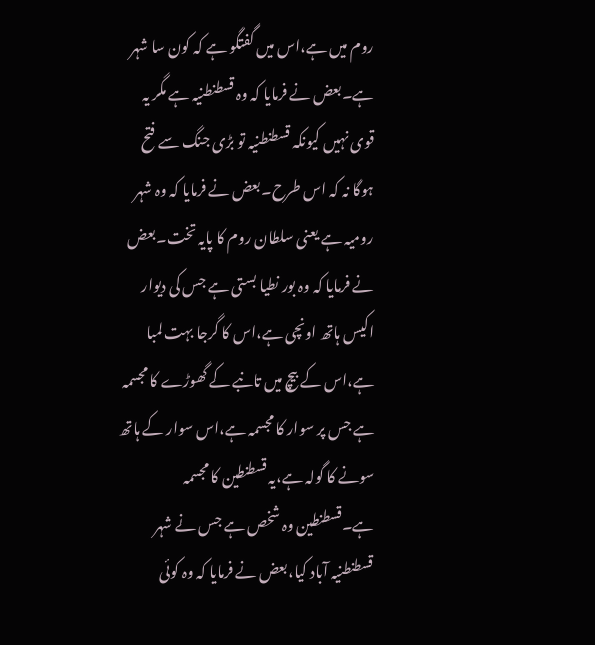روم میں ہے،اس میں گفتگو ہے کہ کون سا شہر ہے۔بعض نے فرمایا کہ وہ قسطنطنیہ ہے مگر یہ قوی نہیں کیونکہ قسطنطنیہ تو بڑی جنگ سے فتح ہوگا نہ کہ اس طرح۔بعض نے فرمایا کہ وہ شہر رومیہ ہے یعنی سلطان روم کا پایہ تخت۔بعض نے فرمایا کہ وہ بور نطیا بستی ہے جس کی دیوار اکیس ہاتھ اونچی ہے،اس کا گرجا بہت لمبا ہے،اس کے بیچ میں تانبے کے گھوڑے کا مجسمہ ہے جس پر سوار کا مجسمہ ہے،اس سوار کے ہاتھ سونے کا گولہ ہے،یہ قسطنطین کا مجسمہ ہے۔قسطنطین وہ شخص ہے جس نے شہر قسطنطنیہ آباد کیا،بعض نے فرمایا کہ وہ کوئی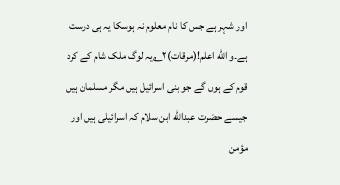اور شہر ہے جس کا نام معلوم نہ ہوسکا یہ ہی درست ہے۔و الله اعلم!(مرقات)۲؎یہ لوگ ملک شام کے کرد قوم کے ہوں گے جو بنی اسرائیل ہیں مگر مسلمان ہیں جیسے حضرت عبدالله ابن سلام کہ اسرائیلی ہیں اور مؤمن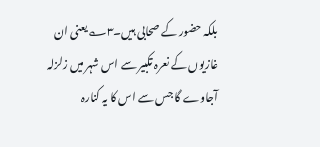بلکہ حضور کے صحابی ہیں۔۳؎یعنی ان غازیوں کے نعرہ تکبیر سے اس شہر میں زلزلہ آجاوے گا جس سے اس کا یہ کنارہ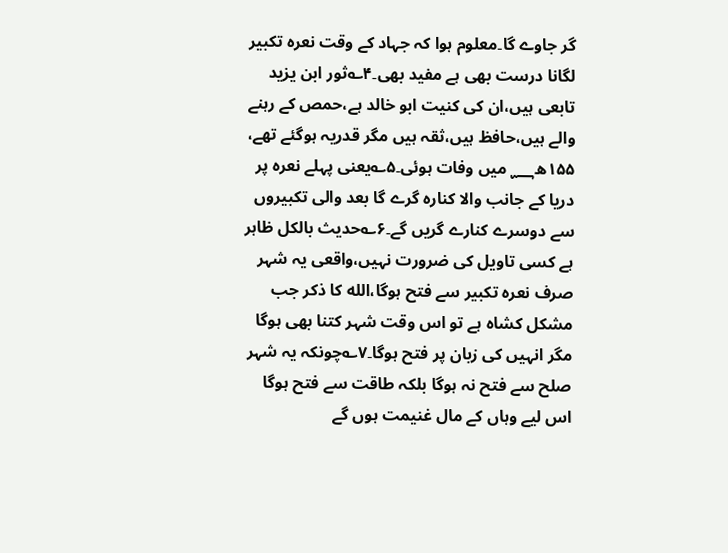گر جاوے گا۔معلوم ہوا کہ جہاد کے وقت نعرہ تکبیر لگانا درست بھی ہے مفید بھی۔۴؎ثور ابن یزید تابعی ہیں،ان کی کنیت ابو خالد ہے،حمص کے رہنے والے ہیں،حافظ ہیں،ثقہ ہیں مگر قدریہ ہوگئے تھے، ۱۵۵ھ؁ میں وفات ہوئی۔۵؎یعنی پہلے نعرہ پر دریا کے جانب والا کنارہ گرے گا بعد والی تکبیروں سے دوسرے کنارے گریں گے۔۶؎حدیث بالکل ظاہر ہے کسی تاویل کی ضرورت نہیں،واقعی یہ شہر صرف نعرہ تکبیر سے فتح ہوگا،الله کا ذکر جب مشکل کشاہ ہے تو اس وقت شہر کتنا بھی ہوگا مگر انہیں کی زبان پر فتح ہوگا۔۷؎چونکہ یہ شہر صلح سے فتح نہ ہوگا بلکہ طاقت سے فتح ہوگا اس لیے وہاں کے مال غنیمت ہوں گے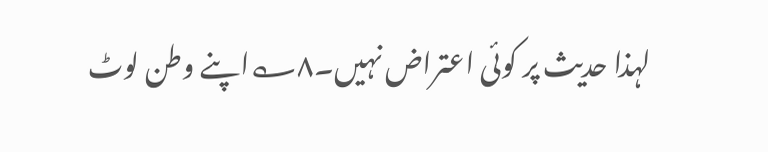لہذا حدیث پر کوئی اعتراض نہیں۔۸؎اپنے وطن لوٹ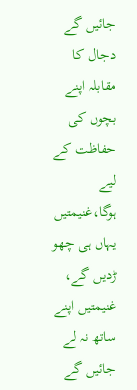جائیں گے دجال کا مقابلہ اپنے بچوں کی حفاظت کے لیے ہوگا،غنیمتیں یہاں ہی چھو ڑدیں گے، غنیمتیں اپنے ساتھ نہ لے جائیں گے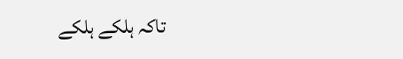تاکہ ہلکے ہلکے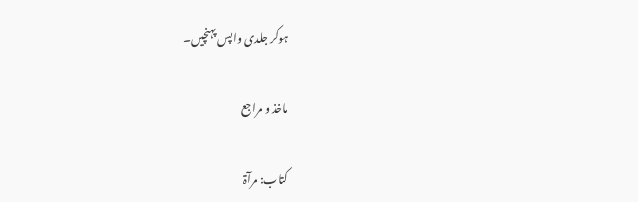ہوکر جلدی واپس پہنچیں۔

ماخذ و مراجع

کتاب: مرآۃ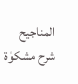المناجیح شرح مشکوٰۃ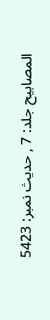المصابیح جلد: 7 , حدیث نمبر: 5423